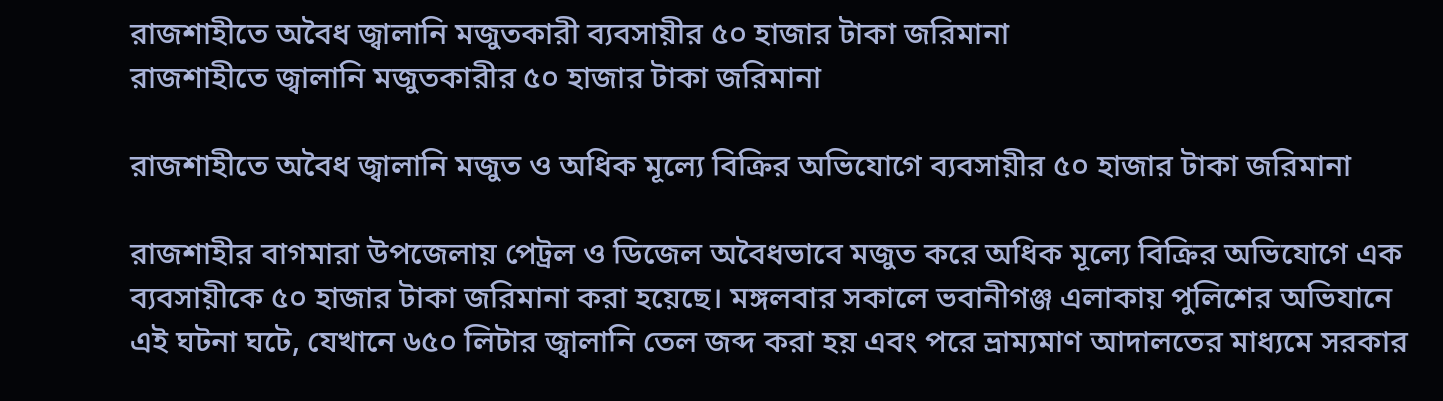রাজশাহীতে অবৈধ জ্বালানি মজুতকারী ব্যবসায়ীর ৫০ হাজার টাকা জরিমানা
রাজশাহীতে জ্বালানি মজুতকারীর ৫০ হাজার টাকা জরিমানা

রাজশাহীতে অবৈধ জ্বালানি মজুত ও অধিক মূল্যে বিক্রির অভিযোগে ব্যবসায়ীর ৫০ হাজার টাকা জরিমানা

রাজশাহীর বাগমারা উপজেলায় পেট্রল ও ডিজেল অবৈধভাবে মজুত করে অধিক মূল্যে বিক্রির অভিযোগে এক ব্যবসায়ীকে ৫০ হাজার টাকা জরিমানা করা হয়েছে। মঙ্গলবার সকালে ভবানীগঞ্জ এলাকায় পুলিশের অভিযানে এই ঘটনা ঘটে, যেখানে ৬৫০ লিটার জ্বালানি তেল জব্দ করা হয় এবং পরে ভ্রাম্যমাণ আদালতের মাধ্যমে সরকার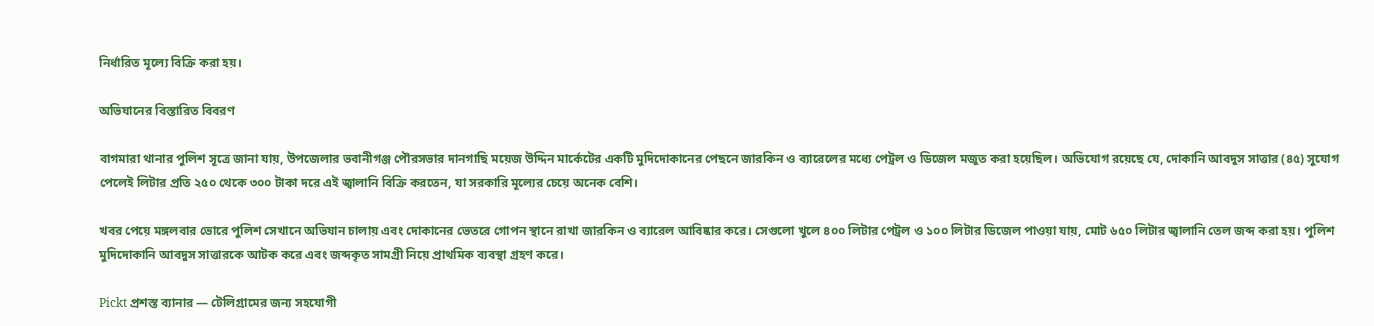নির্ধারিত মূল্যে বিক্রি করা হয়।

অভিযানের বিস্তারিত বিবরণ

বাগমারা থানার পুলিশ সূত্রে জানা যায়, উপজেলার ভবানীগঞ্জ পৌরসভার দানগাছি ময়েজ উদ্দিন মার্কেটের একটি মুদিদোকানের পেছনে জারকিন ও ব্যারেলের মধ্যে পেট্রল ও ডিজেল মজুত করা হয়েছিল। অভিযোগ রয়েছে যে, দোকানি আবদুস সাত্তার (৪৫) সুযোগ পেলেই লিটার প্রতি ২৫০ থেকে ৩০০ টাকা দরে এই জ্বালানি বিক্রি করতেন, যা সরকারি মূল্যের চেয়ে অনেক বেশি।

খবর পেয়ে মঙ্গলবার ভোরে পুলিশ সেখানে অভিযান চালায় এবং দোকানের ভেতরে গোপন স্থানে রাখা জারকিন ও ব্যারেল আবিষ্কার করে। সেগুলো খুলে ৪০০ লিটার পেট্রল ও ১০০ লিটার ডিজেল পাওয়া যায়, মোট ৬৫০ লিটার জ্বালানি তেল জব্দ করা হয়। পুলিশ মুদিদোকানি আবদুস সাত্তারকে আটক করে এবং জব্দকৃত সামগ্রী নিয়ে প্রাথমিক ব্যবস্থা গ্রহণ করে।

Pickt প্রশস্ত ব্যানার — টেলিগ্রামের জন্য সহযোগী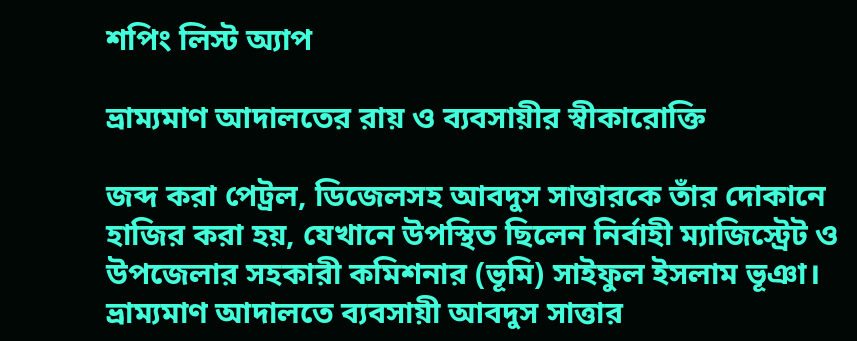শপিং লিস্ট অ্যাপ

ভ্রাম্যমাণ আদালতের রায় ও ব্যবসায়ীর স্বীকারোক্তি

জব্দ করা পেট্রল, ডিজেলসহ আবদুস সাত্তারকে তাঁর দোকানে হাজির করা হয়, যেখানে উপস্থিত ছিলেন নির্বাহী ম্যাজিস্ট্রেট ও উপজেলার সহকারী কমিশনার (ভূমি) সাইফুল ইসলাম ভূঞা। ভ্রাম্যমাণ আদালতে ব্যবসায়ী আবদুস সাত্তার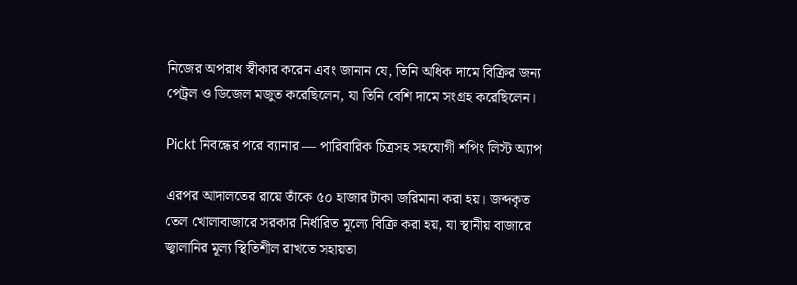নিজের অপরাধ স্বীকার করেন এবং জানান যে, তিনি অধিক দামে বিক্রির জন্য পেট্রল ও ডিজেল মজুত করেছিলেন, যা তিনি বেশি দামে সংগ্রহ করেছিলেন।

Pickt নিবন্ধের পরে ব্যানার — পারিবারিক চিত্রসহ সহযোগী শপিং লিস্ট অ্যাপ

এরপর আদালতের রায়ে তাঁকে ৫০ হাজার টাকা জরিমানা করা হয়। জব্দকৃত তেল খোলাবাজারে সরকার নির্ধারিত মূল্যে বিক্রি করা হয়, যা স্থানীয় বাজারে জ্বালানির মূল্য স্থিতিশীল রাখতে সহায়তা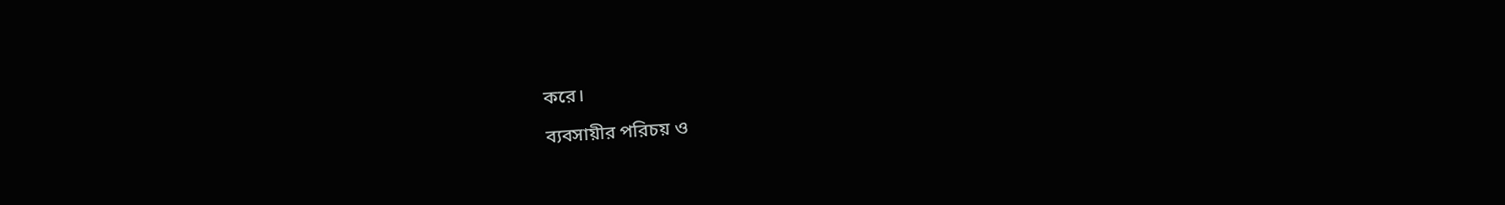করে।

ব্যবসায়ীর পরিচয় ও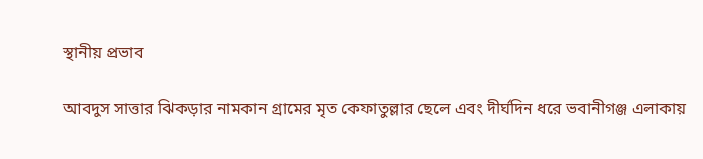স্থানীয় প্রভাব

আবদুস সাত্তার ঝিকড়ার নামকান গ্রামের মৃত কেফাতুল্লার ছেলে এবং দীর্ঘদিন ধরে ভবানীগঞ্জ এলাকায়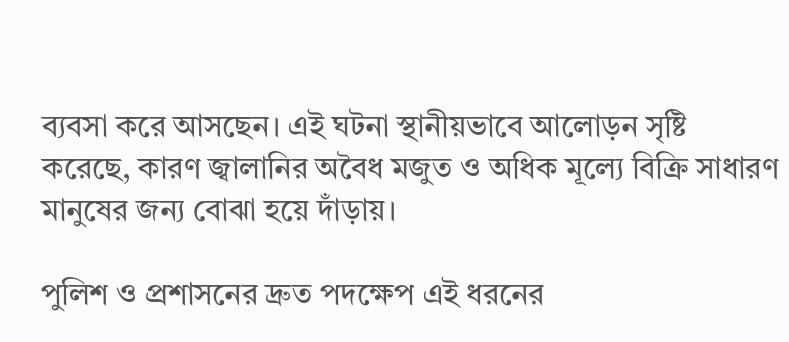ব্যবসা করে আসছেন। এই ঘটনা স্থানীয়ভাবে আলোড়ন সৃষ্টি করেছে, কারণ জ্বালানির অবৈধ মজুত ও অধিক মূল্যে বিক্রি সাধারণ মানুষের জন্য বোঝা হয়ে দাঁড়ায়।

পুলিশ ও প্রশাসনের দ্রুত পদক্ষেপ এই ধরনের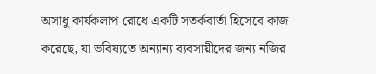অসাধু কার্যকলাপ রোধে একটি সতর্কবার্তা হিসেবে কাজ করেছে, যা ভবিষ্যতে অন্যান্য ব্যবসায়ীদের জন্য নজির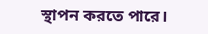স্থাপন করতে পারে।